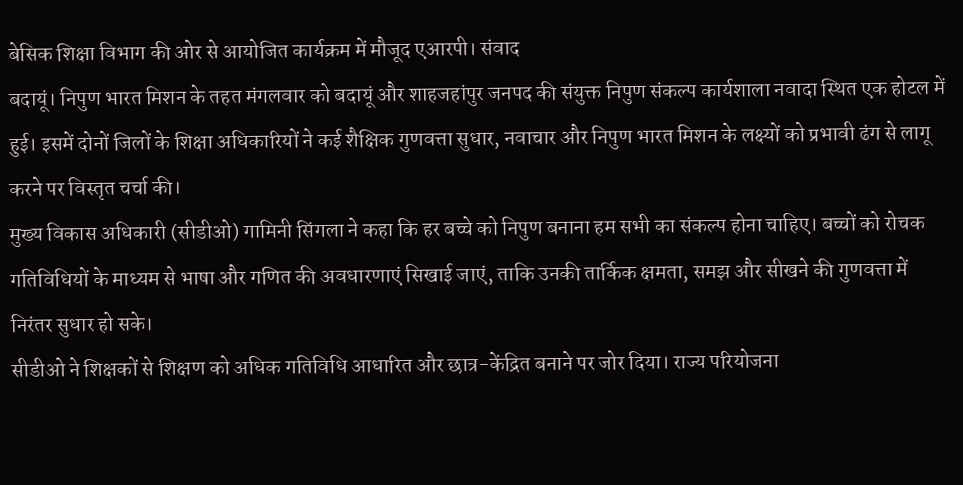बेसिक शिक्षा विभाग की ओर से आयोजित कार्यक्रम में मौजूद एआरपी। संवाद
बदायूं। निपुण भारत मिशन के तहत मंगलवार को बदायूं और शाहजहांपुर जनपद की संयुक्त निपुण संकल्प कार्यशाला नवादा स्थित एक होटल में हुई। इसमें दोनों जिलों के शिक्षा अधिकारियों ने कई शैक्षिक गुणवत्ता सुधार, नवाचार और निपुण भारत मिशन के लक्ष्यों को प्रभावी ढंग से लागू करने पर विस्तृत चर्चा की।
मुख्य विकास अधिकारी (सीडीओ) गामिनी सिंगला ने कहा कि हर बच्चे को निपुण बनाना हम सभी का संकल्प होना चाहिए। बच्चों को रोचक गतिविधियों के माध्यम से भाषा और गणित की अवधारणाएं सिखाई जाएं, ताकि उनकी तार्किक क्षमता, समझ और सीखने की गुणवत्ता में निरंतर सुधार हो सके।
सीडीओ ने शिक्षकों से शिक्षण को अधिक गतिविधि आधारित और छात्र-केंद्रित बनाने पर जोर दिया। राज्य परियोजना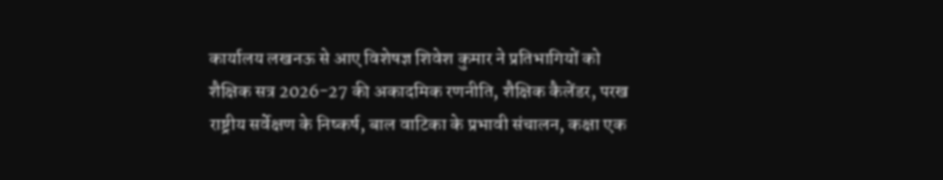कार्यालय लखनऊ से आए विशेषज्ञ शिवेश कुमार ने प्रतिभागियों को शैक्षिक सत्र 2026-27 की अकादमिक रणनीति, शैक्षिक कैलेंडर, परख राष्ट्रीय सर्वेक्षण के निष्कर्ष, बाल वाटिका के प्रभावी संचालन, कक्षा एक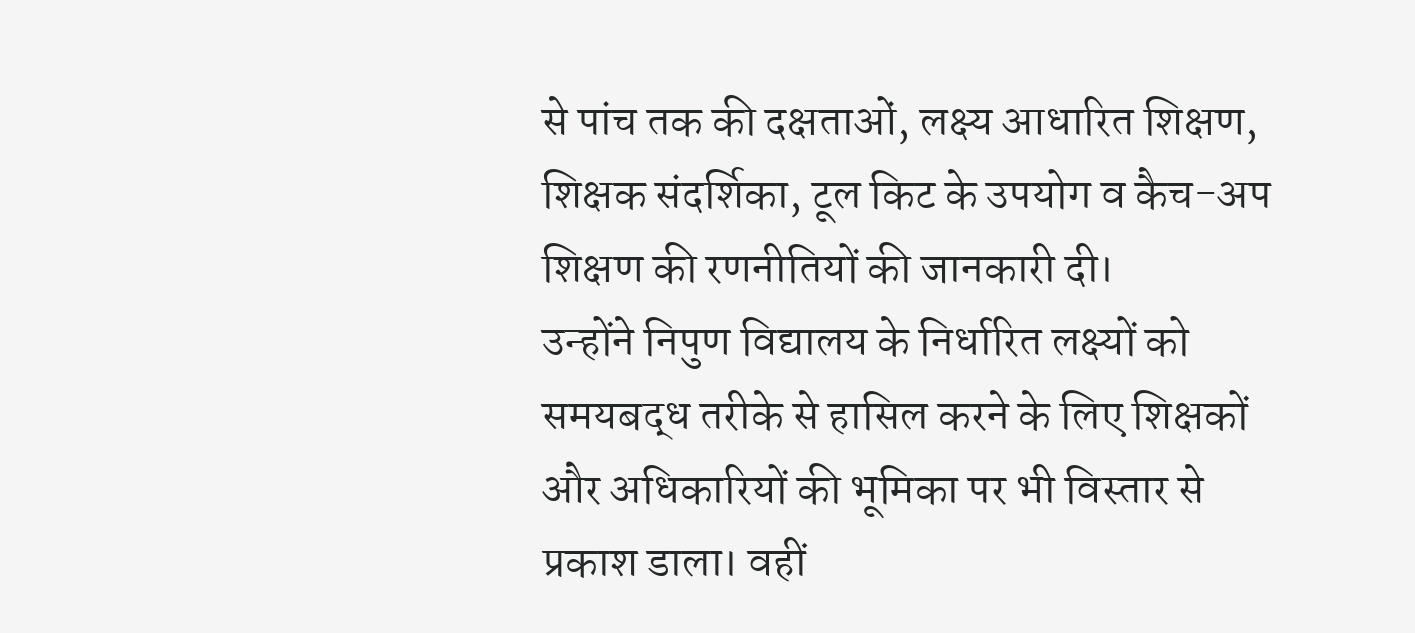से पांच तक की दक्षताओं, लक्ष्य आधारित शिक्षण, शिक्षक संदर्शिका, टूल किट के उपयोग व कैच-अप शिक्षण की रणनीतियों की जानकारी दी।
उन्होंने निपुण विद्यालय के निर्धारित लक्ष्यों को समयबद्ध तरीके से हासिल करने के लिए शिक्षकों और अधिकारियों की भूमिका पर भी विस्तार से प्रकाश डाला। वहीं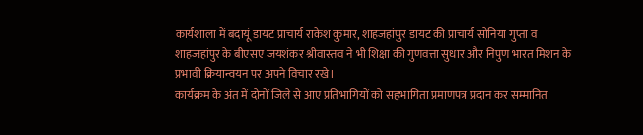कार्यशाला में बदायूं डायट प्राचार्य राकेश कुमार, शाहजहांपुर डायट की प्राचार्य सोनिया गुप्ता व शाहजहांपुर के बीएसए जयशंकर श्रीवास्तव ने भी शिक्षा की गुणवत्ता सुधार और निपुण भारत मिशन के प्रभावी क्रियान्वयन पर अपने विचार रखे।
कार्यक्रम के अंत में दोनों जिले से आए प्रतिभागियों को सहभागिता प्रमाणपत्र प्रदान कर सम्मानित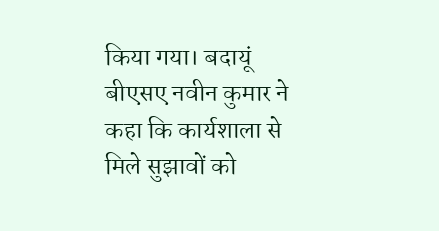किया गया। बदायूं बीएसए नवीन कुमार ने कहा कि कार्यशाला से मिले सुझावों को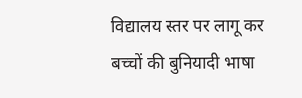विद्यालय स्तर पर लागू कर बच्चों की बुनियादी भाषा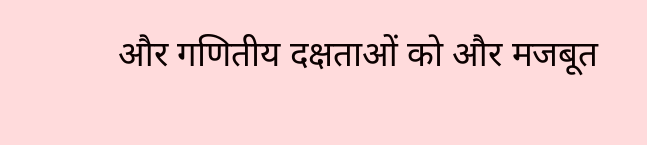और गणितीय दक्षताओं को और मजबूत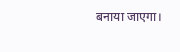बनाया जाएगा।